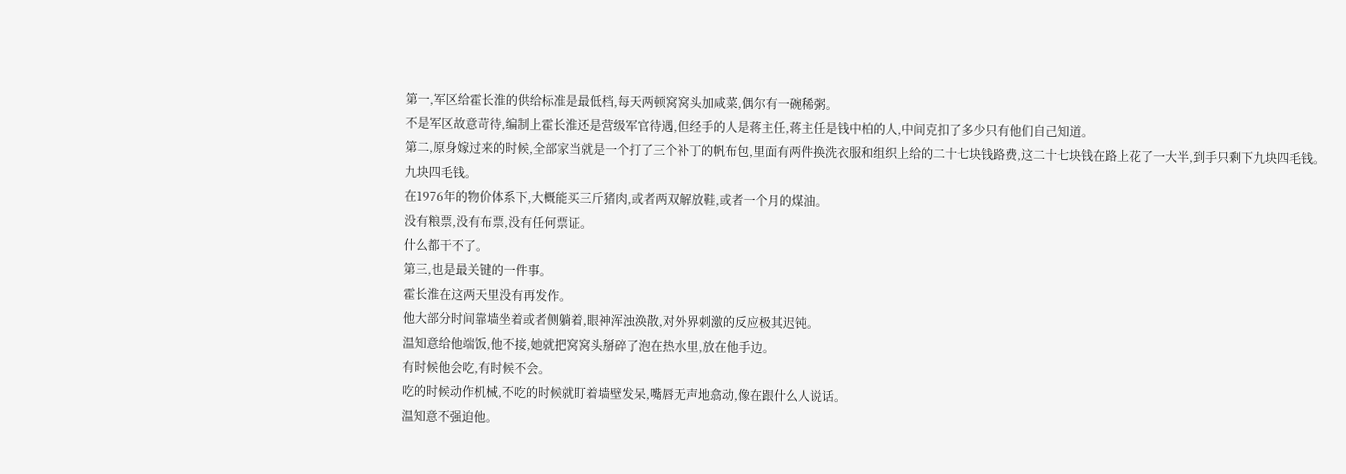第一,军区给霍长淮的供给标准是最低档,每天两顿窝窝头加咸菜,偶尔有一碗稀粥。
不是军区故意苛待,编制上霍长淮还是营级军官待遇,但经手的人是蒋主任,蒋主任是钱中柏的人,中间克扣了多少只有他们自己知道。
第二,原身嫁过来的时候,全部家当就是一个打了三个补丁的帆布包,里面有两件换洗衣服和组织上给的二十七块钱路费,这二十七块钱在路上花了一大半,到手只剩下九块四毛钱。
九块四毛钱。
在1976年的物价体系下,大概能买三斤猪肉,或者两双解放鞋,或者一个月的煤油。
没有粮票,没有布票,没有任何票证。
什么都干不了。
第三,也是最关键的一件事。
霍长淮在这两天里没有再发作。
他大部分时间靠墙坐着或者侧躺着,眼神浑浊涣散,对外界刺激的反应极其迟钝。
温知意给他端饭,他不接,她就把窝窝头掰碎了泡在热水里,放在他手边。
有时候他会吃,有时候不会。
吃的时候动作机械,不吃的时候就盯着墙壁发呆,嘴唇无声地翕动,像在跟什么人说话。
温知意不强迫他。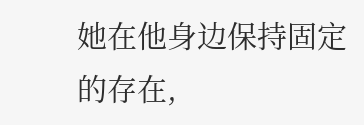她在他身边保持固定的存在,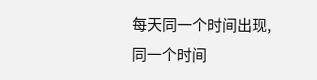每天同一个时间出现,同一个时间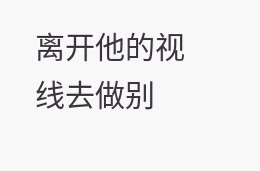离开他的视线去做别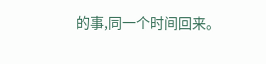的事,同一个时间回来。